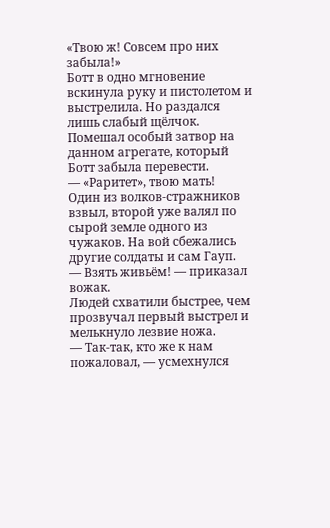«Твою ж! Совсем про них забыла!»
Ботт в одно мгновение вскинула руку и пистолетом и выстрелила. Но раздался лишь слабый щёлчок. Помешал особый затвор на данном агрегате, который Ботт забыла перевести.
— «Раритет», твою мать!
Один из волков-стражников взвыл, второй уже валял по сырой земле одного из чужаков. На вой сбежались другие солдаты и сам Гауп.
— Взять живьём! — приказал вожак.
Людей схватили быстрее, чем прозвучал первый выстрел и мелькнуло лезвие ножа.
— Так-так, кто же к нам пожаловал, — усмехнулся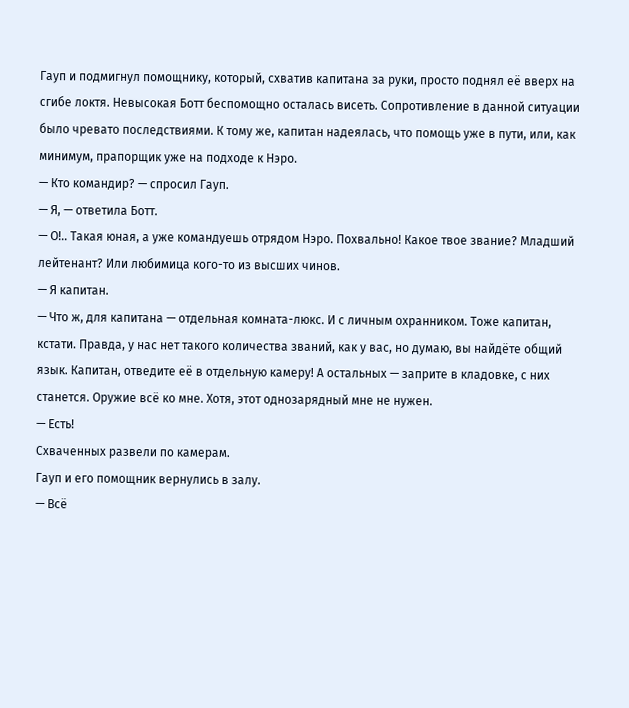Гауп и подмигнул помощнику, который, схватив капитана за руки, просто поднял её вверх на сгибе локтя. Невысокая Ботт беспомощно осталась висеть. Сопротивление в данной ситуации было чревато последствиями. К тому же, капитан надеялась, что помощь уже в пути, или, как минимум, прапорщик уже на подходе к Нэро.
— Кто командир? — спросил Гауп.
— Я, — ответила Ботт.
— О!.. Такая юная, а уже командуешь отрядом Нэро. Похвально! Какое твое звание? Младший лейтенант? Или любимица кого-то из высших чинов.
— Я капитан.
— Что ж, для капитана — отдельная комната-люкс. И с личным охранником. Тоже капитан, кстати. Правда, у нас нет такого количества званий, как у вас, но думаю, вы найдёте общий язык. Капитан, отведите её в отдельную камеру! А остальных — заприте в кладовке, с них станется. Оружие всё ко мне. Хотя, этот однозарядный мне не нужен.
— Есть!
Схваченных развели по камерам.
Гауп и его помощник вернулись в залу.
— Всё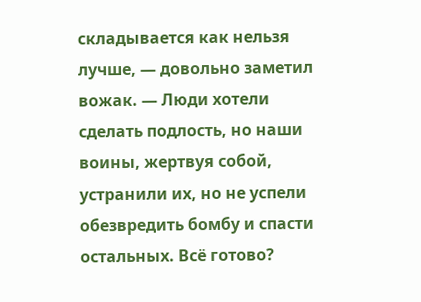складывается как нельзя лучше, — довольно заметил вожак. — Люди хотели сделать подлость, но наши воины, жертвуя собой, устранили их, но не успели обезвредить бомбу и спасти остальных. Всё готово?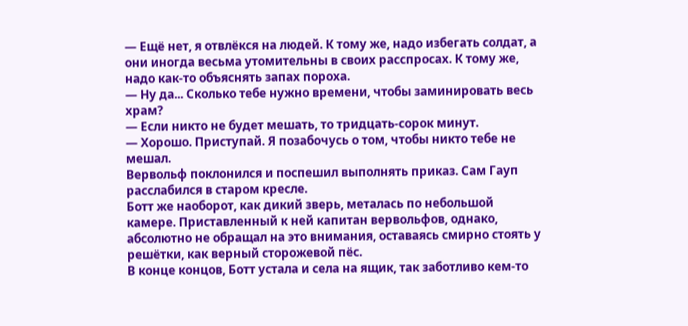— Ещё нет, я отвлёкся на людей. К тому же, надо избегать солдат, а они иногда весьма утомительны в своих расспросах. К тому же, надо как-то объяснять запах пороха.
— Ну да... Сколько тебе нужно времени, чтобы заминировать весь храм?
— Если никто не будет мешать, то тридцать-сорок минут.
— Хорошо. Приступай. Я позабочусь о том, чтобы никто тебе не мешал.
Вервольф поклонился и поспешил выполнять приказ. Сам Гауп расслабился в старом кресле.
Ботт же наоборот, как дикий зверь, металась по небольшой камере. Приставленный к ней капитан вервольфов, однако, абсолютно не обращал на это внимания, оставаясь смирно стоять у решётки, как верный сторожевой пёс.
В конце концов, Ботт устала и села на ящик, так заботливо кем-то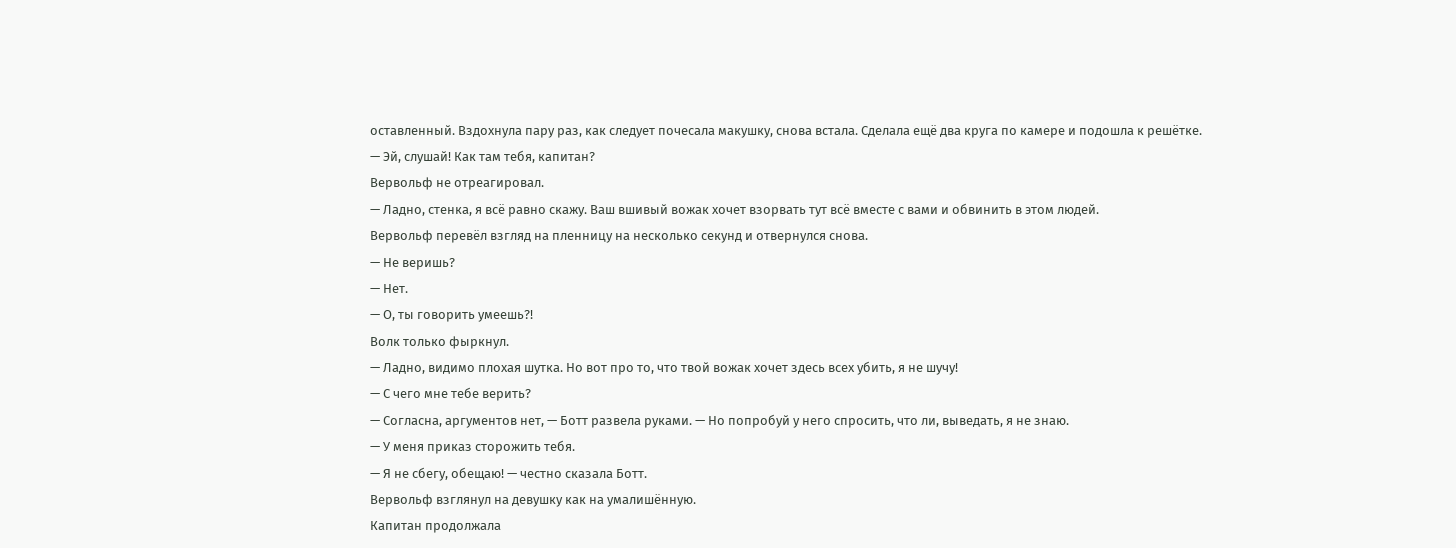оставленный. Вздохнула пару раз, как следует почесала макушку, снова встала. Сделала ещё два круга по камере и подошла к решётке.
— Эй, слушай! Как там тебя, капитан?
Вервольф не отреагировал.
— Ладно, стенка, я всё равно скажу. Ваш вшивый вожак хочет взорвать тут всё вместе с вами и обвинить в этом людей.
Вервольф перевёл взгляд на пленницу на несколько секунд и отвернулся снова.
— Не веришь?
— Нет.
— О, ты говорить умеешь?!
Волк только фыркнул.
— Ладно, видимо плохая шутка. Но вот про то, что твой вожак хочет здесь всех убить, я не шучу!
— С чего мне тебе верить?
— Согласна, аргументов нет, — Ботт развела руками. — Но попробуй у него спросить, что ли, выведать, я не знаю.
— У меня приказ сторожить тебя.
— Я не сбегу, обещаю! — честно сказала Ботт.
Вервольф взглянул на девушку как на умалишённую.
Капитан продолжала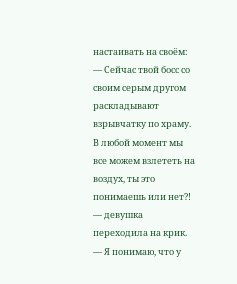настаивать на своём:
— Сейчас твой босс со своим серым другом раскладывают взрывчатку по храму. В любой момент мы все можем взлететь на воздух, ты это понимаешь или нет?! — девушка переходила на крик. — Я понимаю, что у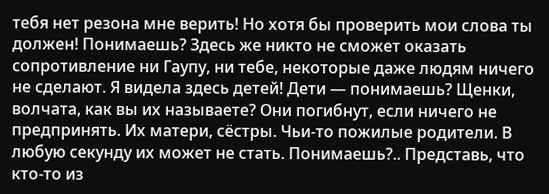тебя нет резона мне верить! Но хотя бы проверить мои слова ты должен! Понимаешь? Здесь же никто не сможет оказать сопротивление ни Гаупу, ни тебе, некоторые даже людям ничего не сделают. Я видела здесь детей! Дети — понимаешь? Щенки, волчата, как вы их называете? Они погибнут, если ничего не предпринять. Их матери, сёстры. Чьи-то пожилые родители. В любую секунду их может не стать. Понимаешь?.. Представь, что кто-то из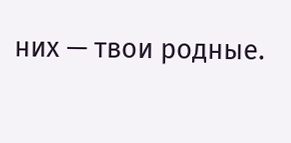них — твои родные.